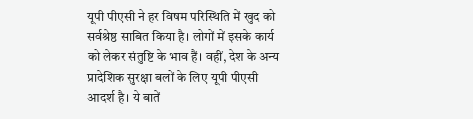यूपी पीएसी ने हर विषम परिस्थिति में खुद को सर्वश्रेष्ठ साबित किया है। लोगों में इसके कार्य को लेकर संतुष्टि के भाव हैं। वहीं, देश के अन्य प्रादेशिक सुरक्षा बलों के लिए यूपी पीएसी आदर्श है। ये बातें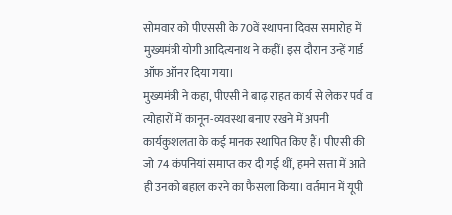सोमवार को पीएससी के 70वें स्थापना दिवस समारोह में मुख्यमंत्री योगी आदित्यनाथ ने कहीं। इस दौरान उन्हें गार्ड ऑफ ऑनर दिया गया।
मुख्यमंत्री ने कहा, पीएसी ने बाढ़ राहत कार्य से लेकर पर्व व त्योहारों में कानून-व्यवस्था बनाए रखने में अपनी कार्यकुशलता के कई मानक स्थापित किए हैं। पीएसी की जो 74 कंपनियां समाप्त कर दी गई थीं, हमने सत्ता में आते ही उनको बहाल करने का फैसला किया। वर्तमान में यूपी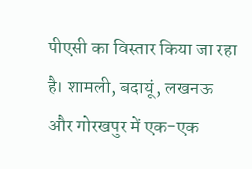पीएसी का विस्तार किया जा रहा है। शामली, बदायूं, लखनऊ और गोरखपुर में एक-एक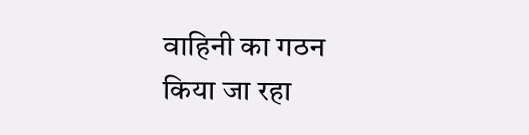वाहिनी का गठन किया जा रहा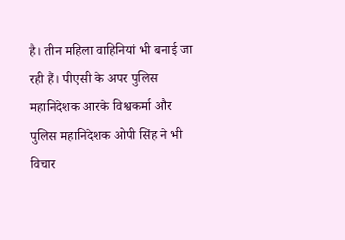है। तीन महिला वाहिनियां भी बनाई जा रही हैं। पीएसी के अपर पुलिस महानिदेशक आरके विश्वकर्मा और पुलिस महानिदेशक ओपी सिंह ने भी विचार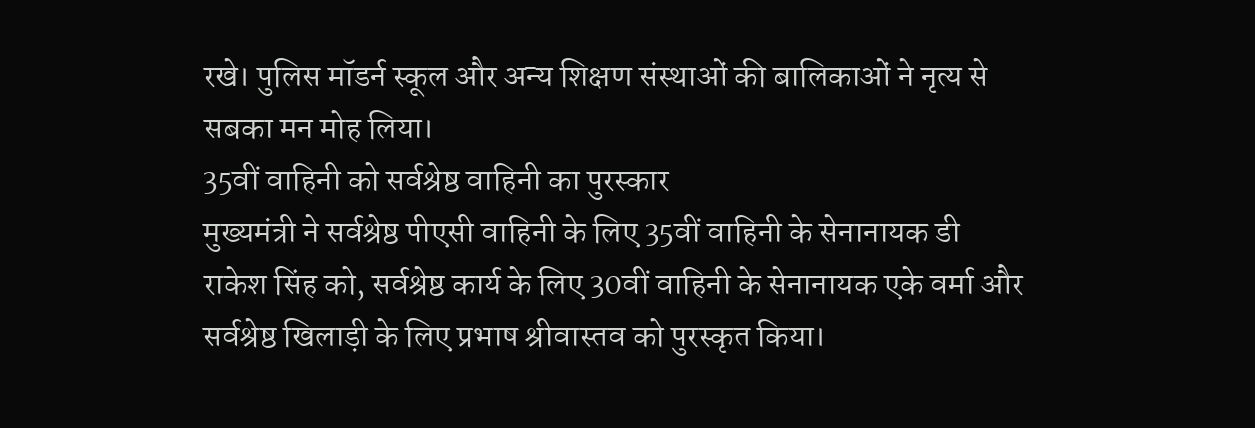रखे। पुलिस मॉडर्न स्कूल और अन्य शिक्षण संस्थाओं की बालिकाओं ने नृत्य से सबका मन मोह लिया।
35वीं वाहिनी को सर्वश्रेष्ठ वाहिनी का पुरस्कार
मुख्यमंत्री ने सर्वश्रेष्ठ पीएसी वाहिनी के लिए 35वीं वाहिनी के सेनानायक डी राकेश सिंह को, सर्वश्रेष्ठ कार्य के लिए 30वीं वाहिनी के सेनानायक एके वर्मा और सर्वश्रेष्ठ खिलाड़ी के लिए प्रभाष श्रीवास्तव को पुरस्कृत किया।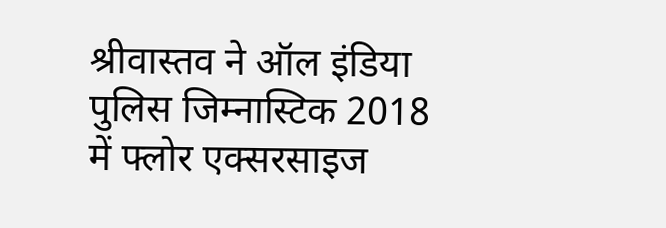श्रीवास्तव ने ऑल इंडिया पुलिस जिम्नास्टिक 2018 में फ्लोर एक्सरसाइज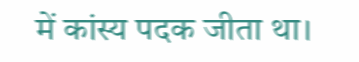में कांस्य पदक जीता था।